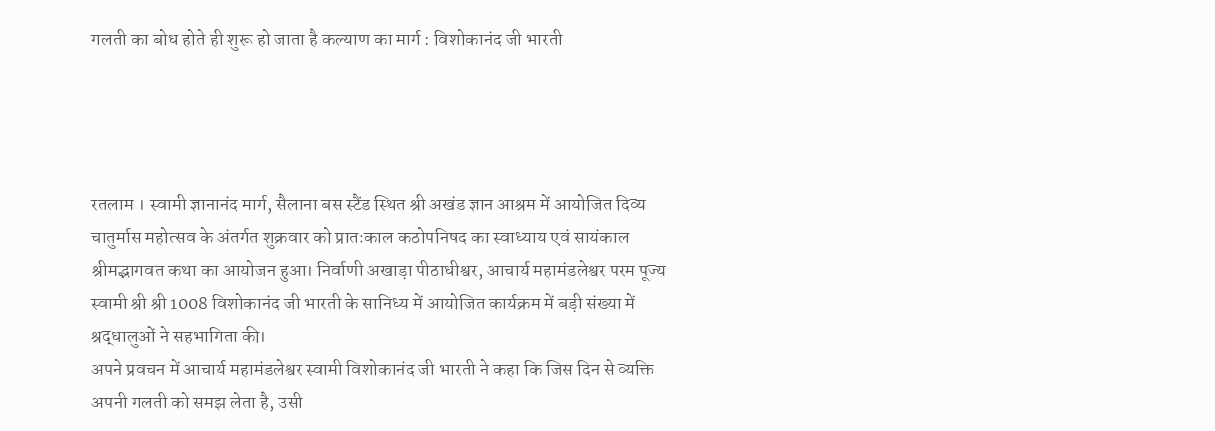गलती का बोध होते ही शुरू हो जाता है कल्याण का मार्ग : विशोकानंद जी भारती




रतलाम । स्वामी ज्ञानानंद मार्ग, सैलाना बस स्टैंड स्थित श्री अखंड ज्ञान आश्रम में आयोजित दिव्य चातुर्मास महोत्सव के अंतर्गत शुक्रवार को प्रातःकाल कठोपनिषद का स्वाध्याय एवं सायंकाल श्रीमद्भागवत कथा का आयोजन हुआ। निर्वाणी अखाड़ा पीठाधीश्वर, आचार्य महामंडलेश्वर परम पूज्य स्वामी श्री श्री 1008 विशोकानंद जी भारती के सानिध्य में आयोजित कार्यक्रम में बड़ी संख्या में श्रद्धालुओं ने सहभागिता की।
अपने प्रवचन में आचार्य महामंडलेश्वर स्वामी विशोकानंद जी भारती ने कहा कि जिस दिन से व्यक्ति अपनी गलती को समझ लेता है, उसी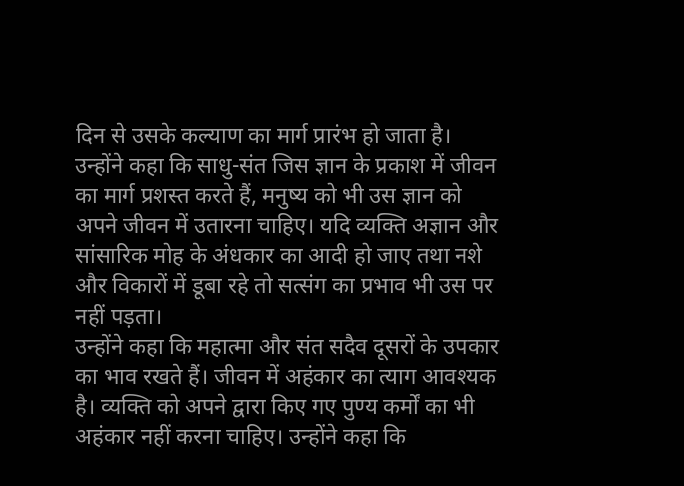दिन से उसके कल्याण का मार्ग प्रारंभ हो जाता है। उन्होंने कहा कि साधु-संत जिस ज्ञान के प्रकाश में जीवन का मार्ग प्रशस्त करते हैं, मनुष्य को भी उस ज्ञान को अपने जीवन में उतारना चाहिए। यदि व्यक्ति अज्ञान और सांसारिक मोह के अंधकार का आदी हो जाए तथा नशे और विकारों में डूबा रहे तो सत्संग का प्रभाव भी उस पर नहीं पड़ता।
उन्होंने कहा कि महात्मा और संत सदैव दूसरों के उपकार का भाव रखते हैं। जीवन में अहंकार का त्याग आवश्यक है। व्यक्ति को अपने द्वारा किए गए पुण्य कर्मों का भी अहंकार नहीं करना चाहिए। उन्होंने कहा कि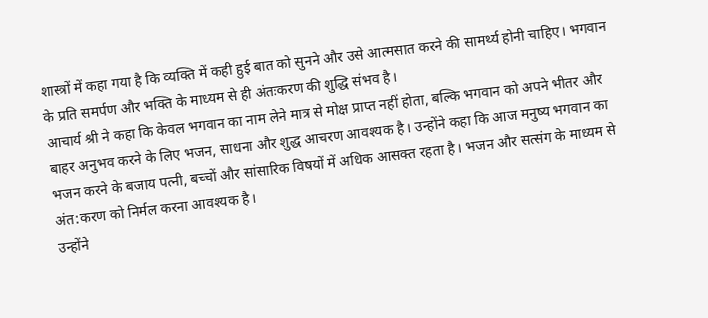शास्त्रों में कहा गया है कि व्यक्ति में कही हुई बात को सुनने और उसे आत्मसात करने की सामर्थ्य होनी चाहिए। भगवान के प्रति समर्पण और भक्ति के माध्यम से ही अंतःकरण की शुद्धि संभव है।
आचार्य श्री ने कहा कि केवल भगवान का नाम लेने मात्र से मोक्ष प्राप्त नहीं होता, बल्कि भगवान को अपने भीतर और बाहर अनुभव करने के लिए भजन, साधना और शुद्ध आचरण आवश्यक है। उन्होंने कहा कि आज मनुष्य भगवान का भजन करने के बजाय पत्नी, बच्चों और सांसारिक विषयों में अधिक आसक्त रहता है। भजन और सत्संग के माध्यम से अंत:करण को निर्मल करना आवश्यक है।
उन्होंने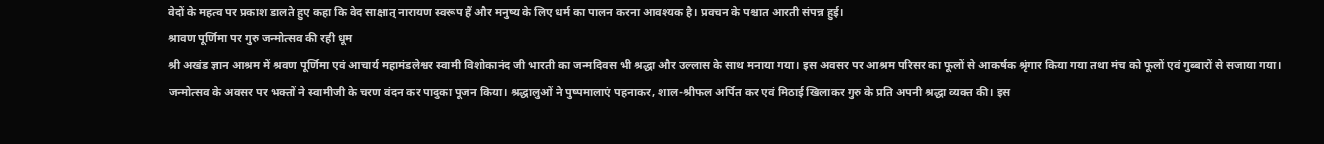वेदों के महत्व पर प्रकाश डालते हुए कहा कि वेद साक्षात् नारायण स्वरूप हैं और मनुष्य के लिए धर्म का पालन करना आवश्यक है। प्रवचन के पश्चात आरती संपन्न हुई।
श्रावण पूर्णिमा पर गुरु जन्मोत्सव की रही धूम
श्री अखंड ज्ञान आश्रम में श्रवण पूर्णिमा एवं आचार्य महामंडलेश्वर स्वामी विशोकानंद जी भारती का जन्मदिवस भी श्रद्धा और उल्लास के साथ मनाया गया। इस अवसर पर आश्रम परिसर का फूलों से आकर्षक श्रृंगार किया गया तथा मंच को फूलों एवं गुब्बारों से सजाया गया।
जन्मोत्सव के अवसर पर भक्तों ने स्वामीजी के चरण वंदन कर पादुका पूजन किया। श्रद्धालुओं ने पुष्पमालाएं पहनाकर, शाल-श्रीफल अर्पित कर एवं मिठाई खिलाकर गुरु के प्रति अपनी श्रद्धा व्यक्त की। इस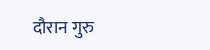दौरान गुरु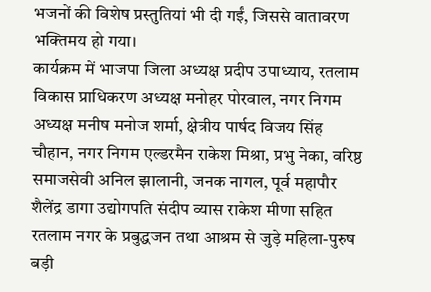भजनों की विशेष प्रस्तुतियां भी दी गईं, जिससे वातावरण भक्तिमय हो गया।
कार्यक्रम में भाजपा जिला अध्यक्ष प्रदीप उपाध्याय, रतलाम विकास प्राधिकरण अध्यक्ष मनोहर पोरवाल, नगर निगम अध्यक्ष मनीष मनोज शर्मा, क्षेत्रीय पार्षद विजय सिंह चौहान, नगर निगम एल्डरमैन राकेश मिश्रा, प्रभु नेका, वरिष्ठ समाजसेवी अनिल झालानी, जनक नागल, पूर्व महापौर शैलेंद्र डागा उद्योगपति संदीप व्यास राकेश मीणा सहित रतलाम नगर के प्रबुद्धजन तथा आश्रम से जुड़े महिला-पुरुष बड़ी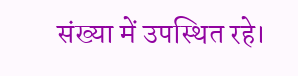संख्या में उपस्थित रहे।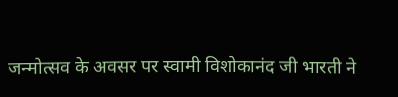जन्मोत्सव के अवसर पर स्वामी विशोकानंद जी भारती ने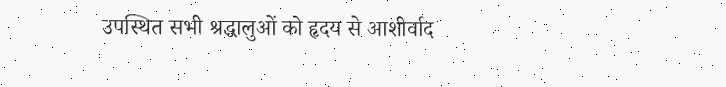उपस्थित सभी श्रद्धालुओं को हृदय से आशीर्वाद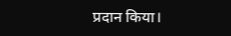प्रदान किया।